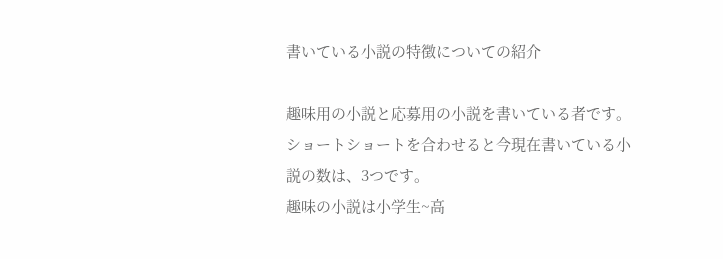書いている小説の特徴についての紹介

趣味用の小説と応募用の小説を書いている者です。
ショートショートを合わせると今現在書いている小説の数は、3つです。
趣味の小説は小学生~高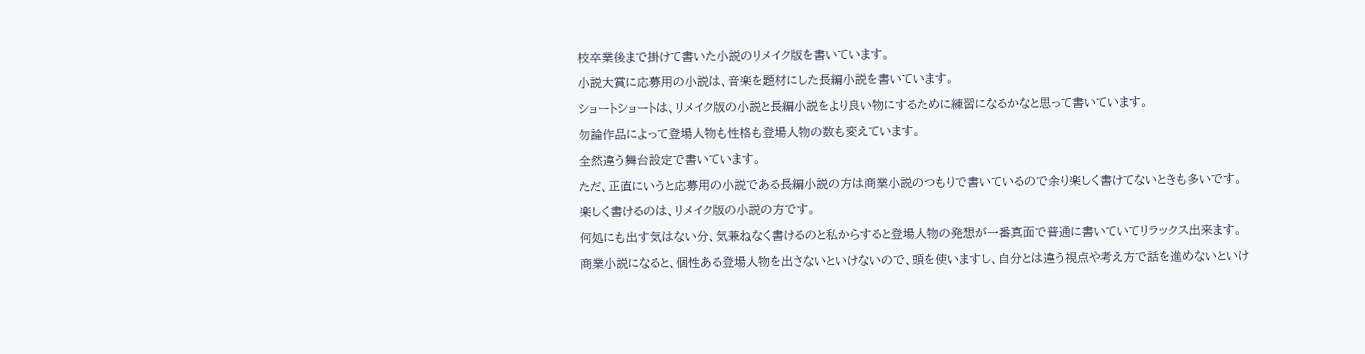校卒業後まで掛けて書いた小説のリメイク版を書いています。
小説大賞に応募用の小説は、音楽を題材にした長編小説を書いています。
ショートショートは、リメイク版の小説と長編小説をより良い物にするために練習になるかなと思って書いています。
勿論作品によって登場人物も性格も登場人物の数も変えています。
全然違う舞台設定で書いています。
ただ、正直にいうと応募用の小説である長編小説の方は商業小説のつもりで書いているので余り楽しく書けてないときも多いです。
楽しく書けるのは、リメイク版の小説の方です。
何処にも出す気はない分、気兼ねなく書けるのと私からすると登場人物の発想が一番真面で普通に書いていてリラックス出来ます。
商業小説になると、個性ある登場人物を出さないといけないので、頭を使いますし、自分とは違う視点や考え方で話を進めないといけ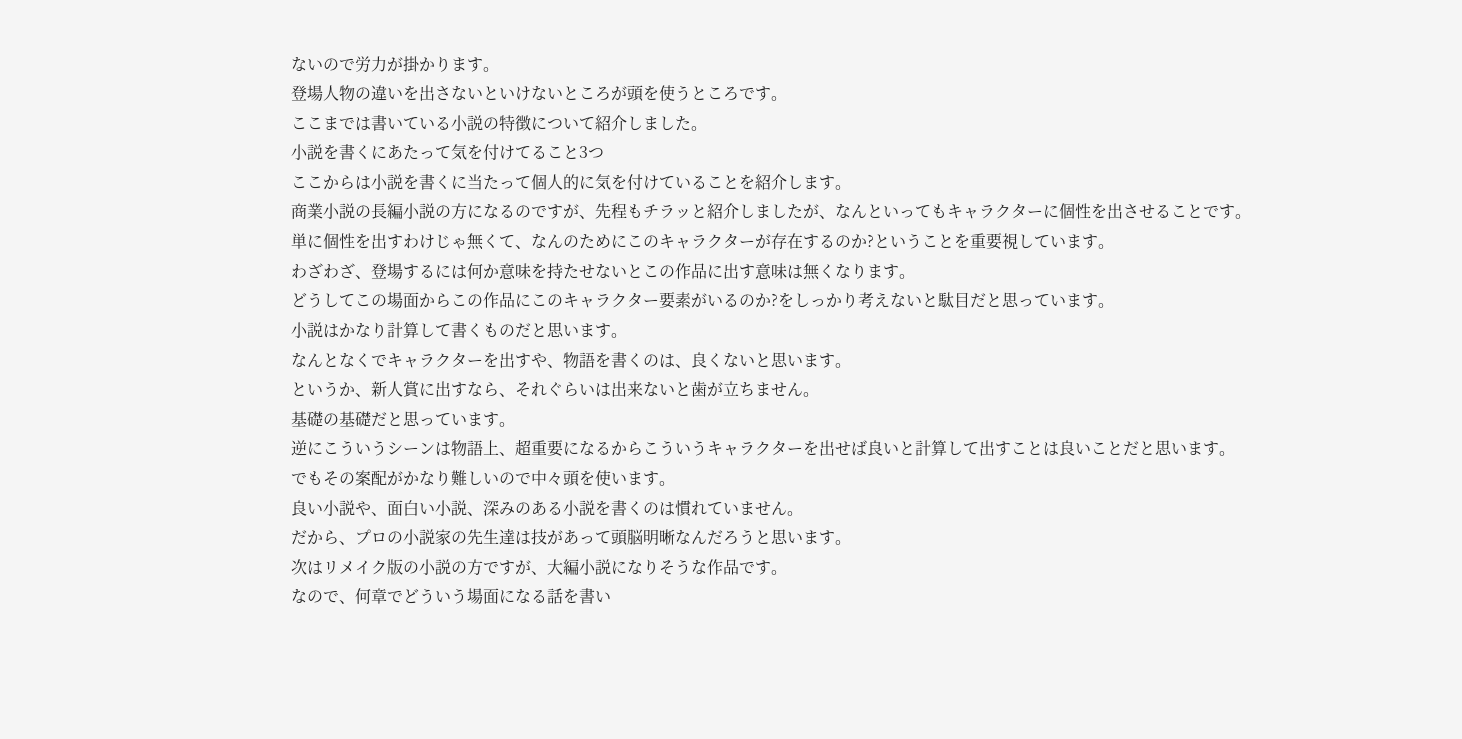ないので労力が掛かります。
登場人物の違いを出さないといけないところが頭を使うところです。
ここまでは書いている小説の特徴について紹介しました。
小説を書くにあたって気を付けてること3つ
ここからは小説を書くに当たって個人的に気を付けていることを紹介します。
商業小説の長編小説の方になるのですが、先程もチラッと紹介しましたが、なんといってもキャラクターに個性を出させることです。
単に個性を出すわけじゃ無くて、なんのためにこのキャラクターが存在するのか?ということを重要視しています。
わざわざ、登場するには何か意味を持たせないとこの作品に出す意味は無くなります。
どうしてこの場面からこの作品にこのキャラクター要素がいるのか?をしっかり考えないと駄目だと思っています。
小説はかなり計算して書くものだと思います。
なんとなくでキャラクターを出すや、物語を書くのは、良くないと思います。
というか、新人賞に出すなら、それぐらいは出来ないと歯が立ちません。
基礎の基礎だと思っています。
逆にこういうシーンは物語上、超重要になるからこういうキャラクターを出せば良いと計算して出すことは良いことだと思います。
でもその案配がかなり難しいので中々頭を使います。
良い小説や、面白い小説、深みのある小説を書くのは慣れていません。
だから、プロの小説家の先生達は技があって頭脳明晰なんだろうと思います。
次はリメイク版の小説の方ですが、大編小説になりそうな作品です。
なので、何章でどういう場面になる話を書い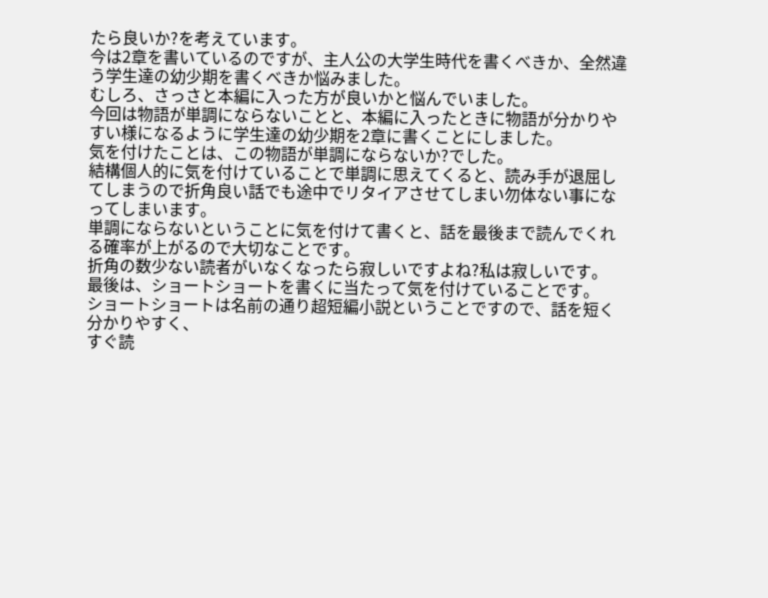たら良いか?を考えています。
今は2章を書いているのですが、主人公の大学生時代を書くべきか、全然違う学生達の幼少期を書くべきか悩みました。
むしろ、さっさと本編に入った方が良いかと悩んでいました。
今回は物語が単調にならないことと、本編に入ったときに物語が分かりやすい様になるように学生達の幼少期を2章に書くことにしました。
気を付けたことは、この物語が単調にならないか?でした。
結構個人的に気を付けていることで単調に思えてくると、読み手が退屈してしまうので折角良い話でも途中でリタイアさせてしまい勿体ない事になってしまいます。
単調にならないということに気を付けて書くと、話を最後まで読んでくれる確率が上がるので大切なことです。
折角の数少ない読者がいなくなったら寂しいですよね?私は寂しいです。
最後は、ショートショートを書くに当たって気を付けていることです。
ショートショートは名前の通り超短編小説ということですので、話を短く分かりやすく、
すぐ読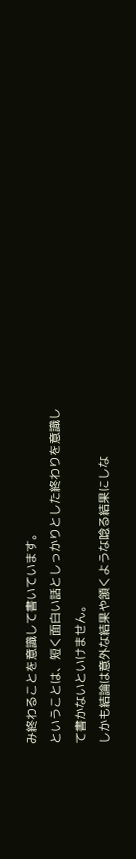み終わることを意識して書いています。
ということは、短く面白い話としっかりとした終わりを意識して書かないといけません。
しかも結論は意外な結果や頷くような唸る結果にしな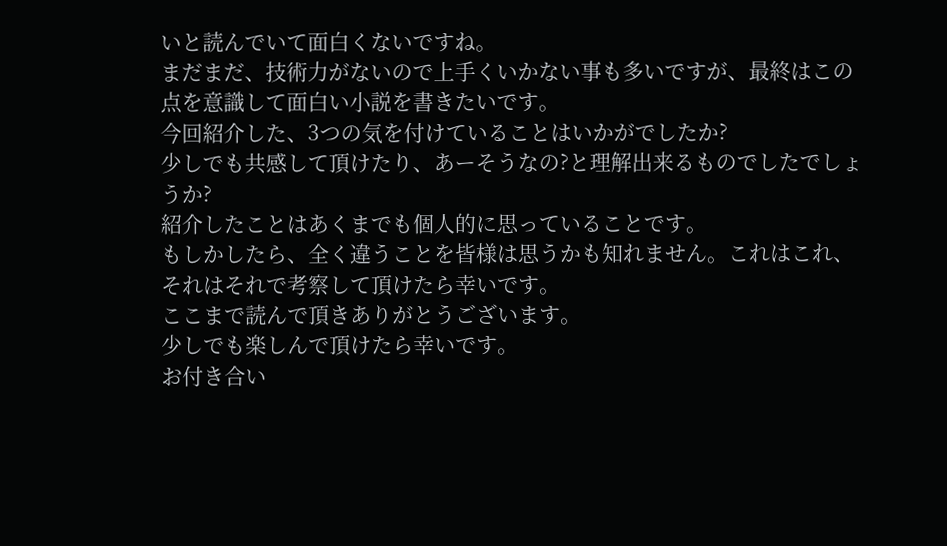いと読んでいて面白くないですね。
まだまだ、技術力がないので上手くいかない事も多いですが、最終はこの点を意識して面白い小説を書きたいです。
今回紹介した、3つの気を付けていることはいかがでしたか?
少しでも共感して頂けたり、あーそうなの?と理解出来るものでしたでしょうか?
紹介したことはあくまでも個人的に思っていることです。
もしかしたら、全く違うことを皆様は思うかも知れません。これはこれ、それはそれで考察して頂けたら幸いです。
ここまで読んで頂きありがとうございます。
少しでも楽しんで頂けたら幸いです。
お付き合い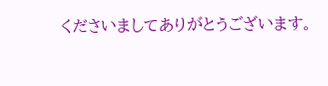くださいましてありがとうございます。